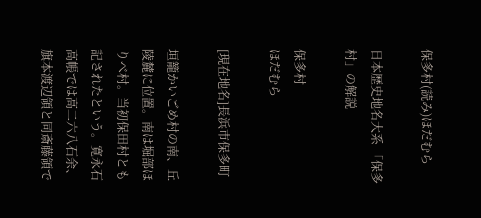保多村(読み)ほだむら

日本歴史地名大系 「保多村」の解説

保多村
ほだむら

[現在地名]長浜市保多町

垣籠かいごめ村の南、丘陵麓に位置。南は堀部ほりべ村。当初保田村とも記されたという。寛永石高帳では高二六八石余、旗本渡辺領と同斎藤領で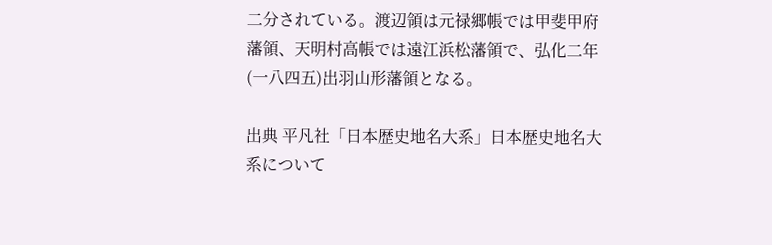二分されている。渡辺領は元禄郷帳では甲斐甲府藩領、天明村高帳では遠江浜松藩領で、弘化二年(一八四五)出羽山形藩領となる。

出典 平凡社「日本歴史地名大系」日本歴史地名大系について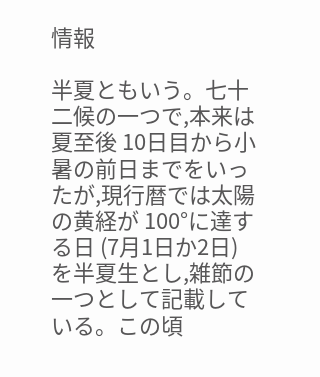情報

半夏ともいう。七十二候の一つで,本来は夏至後 10日目から小暑の前日までをいったが,現行暦では太陽の黄経が 100°に達する日 (7月1日か2日) を半夏生とし,雑節の一つとして記載している。この頃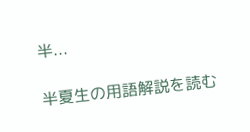半...

半夏生の用語解説を読む